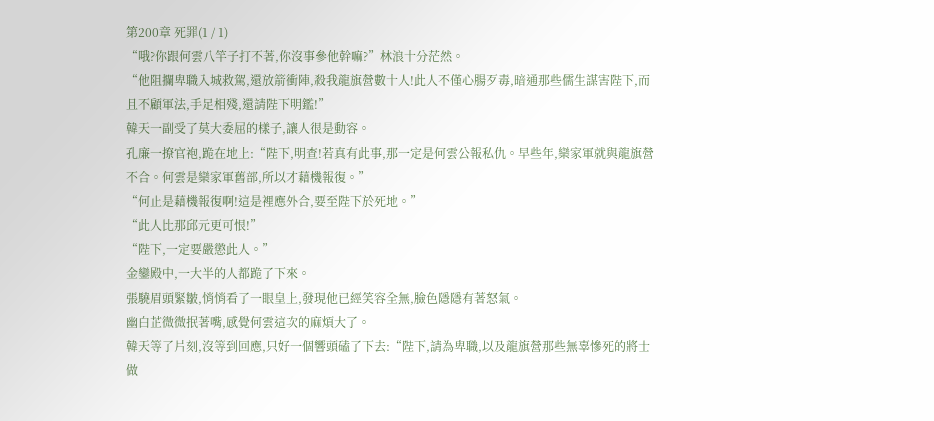第200章 死罪(1 / 1)
“哦?你跟何雲八竿子打不著,你沒事參他幹嘛?”林浪十分茫然。
“他阻攔卑職入城救駕,還放箭衝陣,殺我龍旗營數十人!此人不僅心腸歹毒,暗通那些儒生謀害陛下,而且不顧軍法,手足相殘,還請陛下明鑑!”
韓天一副受了莫大委屈的樣子,讓人很是動容。
孔廉一撩官袍,跪在地上:“陛下,明查!若真有此事,那一定是何雲公報私仇。早些年,欒家軍就與龍旗營不合。何雲是欒家軍舊部,所以才藉機報復。”
“何止是藉機報復啊!這是裡應外合,要至陛下於死地。”
“此人比那邱元更可恨!”
“陛下,一定要嚴懲此人。”
金鑾殿中,一大半的人都跪了下來。
張驍眉頭緊皺,悄悄看了一眼皇上,發現他已經笑容全無,臉色隱隱有著怒氣。
幽白芷微微抿著嘴,感覺何雲這次的麻煩大了。
韓天等了片刻,沒等到回應,只好一個響頭磕了下去:“陛下,請為卑職,以及龍旗營那些無辜慘死的將士做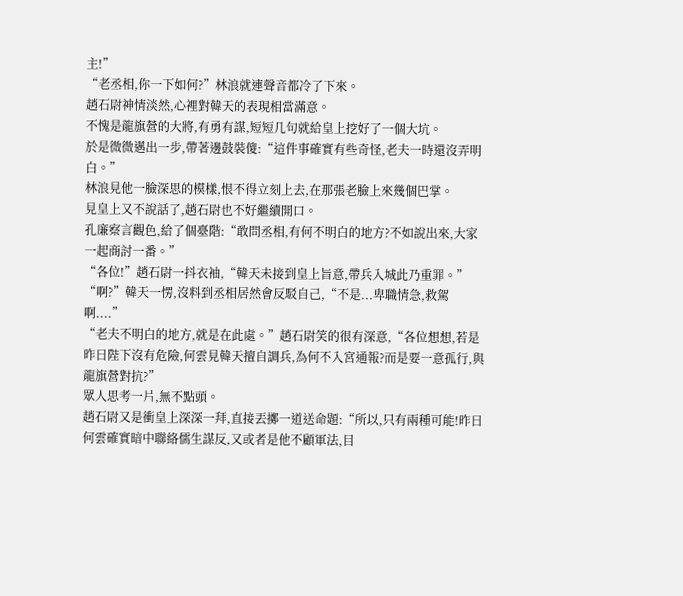主!”
“老丞相,你一下如何?”林浪就連聲音都冷了下來。
趙石尉神情淡然,心裡對韓天的表現相當滿意。
不愧是龍旗營的大將,有勇有謀,短短几句就給皇上挖好了一個大坑。
於是微微邁出一步,帶著邊鼓裝傻:“這件事確實有些奇怪,老夫一時還沒弄明白。”
林浪見他一臉深思的模樣,恨不得立刻上去,在那張老臉上來幾個巴掌。
見皇上又不說話了,趙石尉也不好繼續開口。
孔廉察言觀色,給了個臺階:“敢問丞相,有何不明白的地方?不如說出來,大家一起商討一番。”
“各位!”趙石尉一抖衣袖,“韓天未接到皇上旨意,帶兵入城此乃重罪。”
“啊?”韓天一愣,沒料到丞相居然會反駁自己,“不是...卑職情急,救駕啊....”
“老夫不明白的地方,就是在此處。”趙石尉笑的很有深意,“各位想想,若是昨日陛下沒有危險,何雲見韓天擅自調兵,為何不入宮通報?而是要一意孤行,與龍旗營對抗?”
眾人思考一片,無不點頭。
趙石尉又是衝皇上深深一拜,直接丟擲一道送命題:“所以,只有兩種可能!昨日何雲確實暗中聯絡儒生謀反,又或者是他不顧軍法,目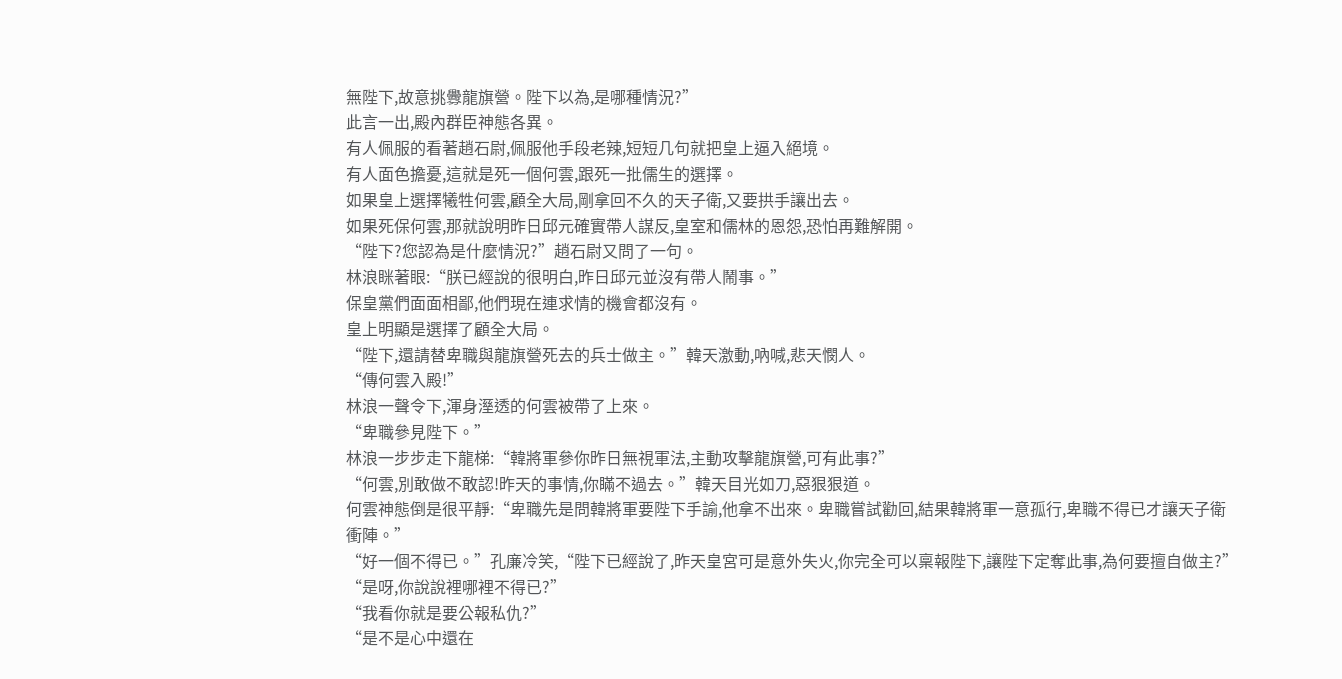無陛下,故意挑釁龍旗營。陛下以為,是哪種情況?”
此言一出,殿內群臣神態各異。
有人佩服的看著趙石尉,佩服他手段老辣,短短几句就把皇上逼入絕境。
有人面色擔憂,這就是死一個何雲,跟死一批儒生的選擇。
如果皇上選擇犧牲何雲,顧全大局,剛拿回不久的天子衛,又要拱手讓出去。
如果死保何雲,那就說明昨日邱元確實帶人謀反,皇室和儒林的恩怨,恐怕再難解開。
“陛下?您認為是什麼情況?”趙石尉又問了一句。
林浪眯著眼:“朕已經說的很明白,昨日邱元並沒有帶人鬧事。”
保皇黨們面面相鄙,他們現在連求情的機會都沒有。
皇上明顯是選擇了顧全大局。
“陛下,還請替卑職與龍旗營死去的兵士做主。”韓天激動,吶喊,悲天憫人。
“傳何雲入殿!”
林浪一聲令下,渾身溼透的何雲被帶了上來。
“卑職參見陛下。”
林浪一步步走下龍梯:“韓將軍參你昨日無視軍法,主動攻擊龍旗營,可有此事?”
“何雲,別敢做不敢認!昨天的事情,你瞞不過去。”韓天目光如刀,惡狠狠道。
何雲神態倒是很平靜:“卑職先是問韓將軍要陛下手諭,他拿不出來。卑職嘗試勸回,結果韓將軍一意孤行,卑職不得已才讓天子衛衝陣。”
“好一個不得已。”孔廉冷笑,“陛下已經說了,昨天皇宮可是意外失火,你完全可以稟報陛下,讓陛下定奪此事,為何要擅自做主?”
“是呀,你說說裡哪裡不得已?”
“我看你就是要公報私仇?”
“是不是心中還在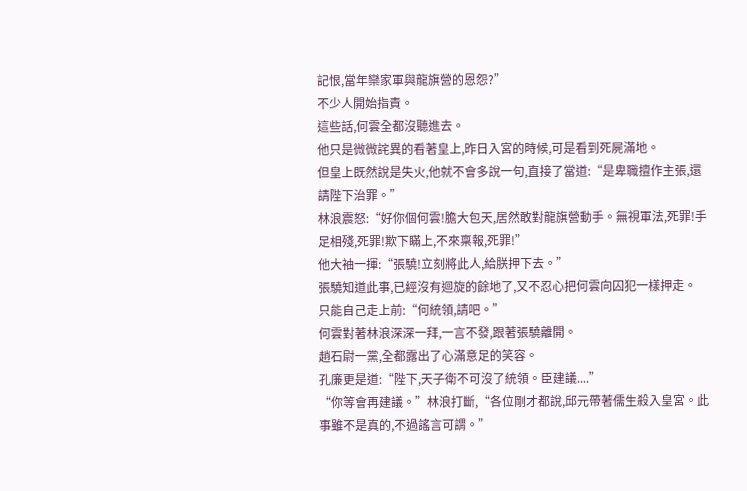記恨,當年欒家軍與龍旗營的恩怨?”
不少人開始指責。
這些話,何雲全都沒聽進去。
他只是微微詫異的看著皇上,昨日入宮的時候,可是看到死屍滿地。
但皇上既然說是失火,他就不會多說一句,直接了當道:“是卑職擅作主張,還請陛下治罪。”
林浪震怒:“好你個何雲!膽大包天,居然敢對龍旗營動手。無視軍法,死罪!手足相殘,死罪!欺下瞞上,不來稟報,死罪!”
他大袖一揮:“張驍!立刻將此人,給朕押下去。”
張驍知道此事,已經沒有迴旋的餘地了,又不忍心把何雲向囚犯一樣押走。
只能自己走上前:“何統領,請吧。”
何雲對著林浪深深一拜,一言不發,跟著張驍離開。
趙石尉一黨,全都露出了心滿意足的笑容。
孔廉更是道:“陛下,天子衛不可沒了統領。臣建議....”
“你等會再建議。”林浪打斷,“各位剛才都說,邱元帶著儒生殺入皇宮。此事雖不是真的,不過謠言可謂。”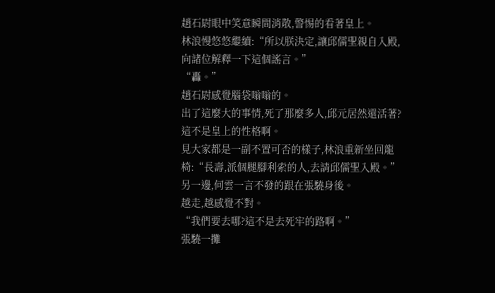趙石尉眼中笑意瞬間消散,警惕的看著皇上。
林浪慢悠悠繼續:“所以朕決定,讓邱儒聖親自入殿,向諸位解釋一下這個謠言。”
“轟。”
趙石尉感覺腦袋嗡嗡的。
出了這麼大的事情,死了那麼多人,邱元居然還活著?
這不是皇上的性格啊。
見大家都是一副不置可否的樣子,林浪重新坐回龍椅:“長壽,派個腿腳利索的人,去請邱儒聖入殿。”
另一邊,何雲一言不發的跟在張驍身後。
越走,越感覺不對。
“我們要去哪?這不是去死牢的路啊。”
張驍一攤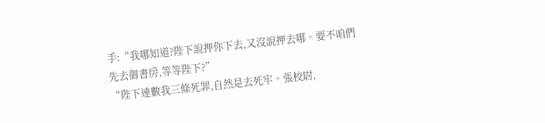手:“我哪知道?陛下說押你下去,又沒說押去哪。要不咱們先去御書房,等等陛下?”
“陛下連數我三條死罪,自然是去死牢。張校尉,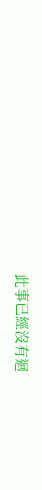此事已經沒有迴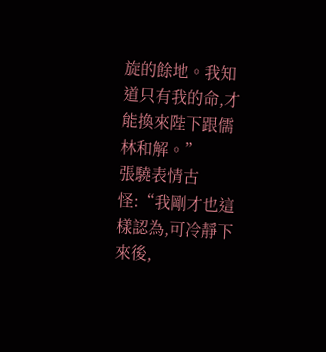旋的餘地。我知道只有我的命,才能換來陛下跟儒林和解。”
張驍表情古怪:“我剛才也這樣認為,可冷靜下來後,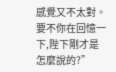感覺又不太對。要不你在回憶一下,陛下剛才是怎麼說的?”